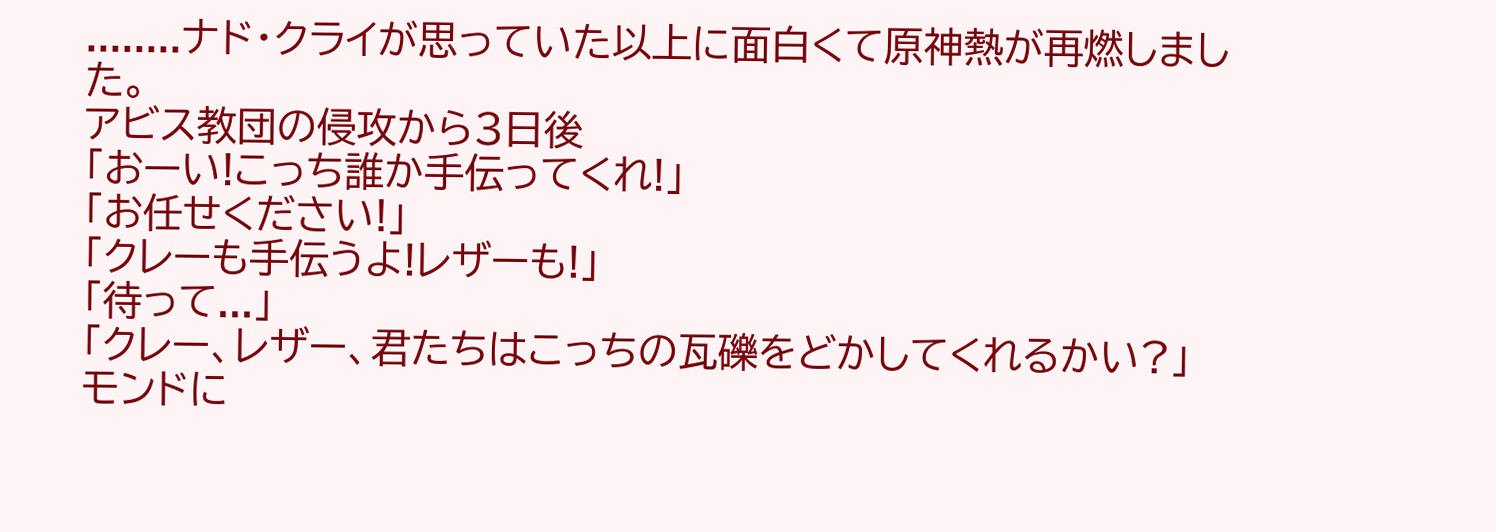........ナド・クライが思っていた以上に面白くて原神熱が再燃しました。
アビス教団の侵攻から3日後
「おーい!こっち誰か手伝ってくれ!」
「お任せください!」
「クレーも手伝うよ!レザーも!」
「待って...」
「クレー、レザー、君たちはこっちの瓦礫をどかしてくれるかい?」
モンドに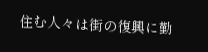住む人々は街の復興に勤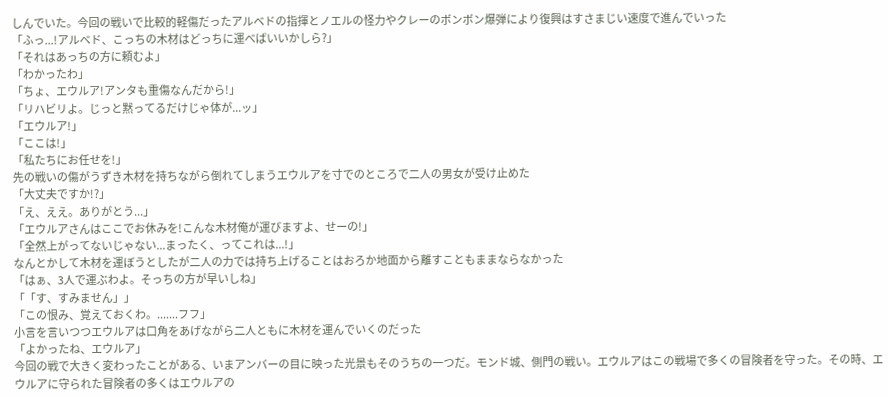しんでいた。今回の戦いで比較的軽傷だったアルベドの指揮とノエルの怪力やクレーのボンボン爆弾により復興はすさまじい速度で進んでいった
「ふっ...!アルベド、こっちの木材はどっちに運べばいいかしら?」
「それはあっちの方に頼むよ」
「わかったわ」
「ちょ、エウルア!アンタも重傷なんだから!」
「リハビリよ。じっと黙ってるだけじゃ体が...ッ」
「エウルア!」
「ここは!」
「私たちにお任せを!」
先の戦いの傷がうずき木材を持ちながら倒れてしまうエウルアを寸でのところで二人の男女が受け止めた
「大丈夫ですか!?」
「え、ええ。ありがとう...」
「エウルアさんはここでお休みを!こんな木材俺が運びますよ、せーの!」
「全然上がってないじゃない...まったく、ってこれは...!」
なんとかして木材を運ぼうとしたが二人の力では持ち上げることはおろか地面から離すこともままならなかった
「はぁ、3人で運ぶわよ。そっちの方が早いしね」
「「す、すみません」」
「この恨み、覚えておくわ。.......フフ」
小言を言いつつエウルアは口角をあげながら二人ともに木材を運んでいくのだった
「よかったね、エウルア」
今回の戦で大きく変わったことがある、いまアンバーの目に映った光景もそのうちの一つだ。モンド城、側門の戦い。エウルアはこの戦場で多くの冒険者を守った。その時、エウルアに守られた冒険者の多くはエウルアの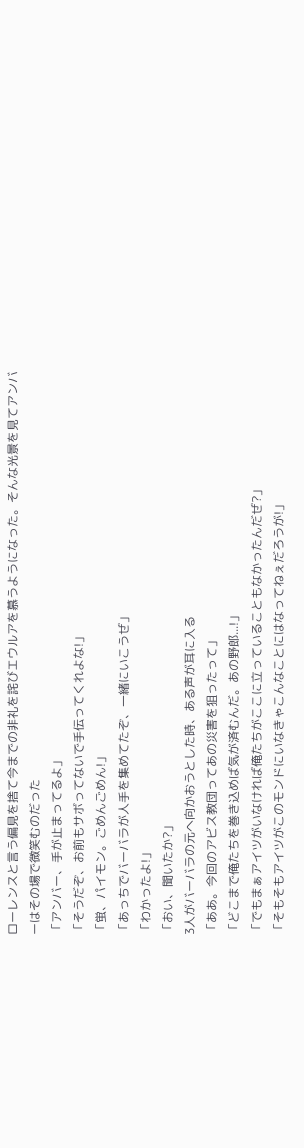ローレンスと言う偏見を捨て今までの非礼を詫びエウルアを慕うようになった。そんな光景を見てアンバーはその場で微笑むのだった
「アンバー、手が止まってるよ」
「そうだぞ、お前もサボってないで手伝ってくれよな!」
「蛍、パイモン。ごめんごめん!」
「あっちでバーバラが人手を集めてたぞ、一緒にいこうぜ」
「わかったよ!」
「おい、聞いたか?」
3人がバーバラの元へ向かおうとした時、ある声が耳に入る
「ああ。今回のアビス教団ってあの災害を狙ったって」
「どこまで俺たちを巻き込めば気が済むんだ。あの野郎...!」
「でもまぁアイツがいなければ俺たちがここに立っていることもなかったんだぜ?」
「そもそもアイツがこのモンドにいなきゃこんなことにはなってねぇだろうが!」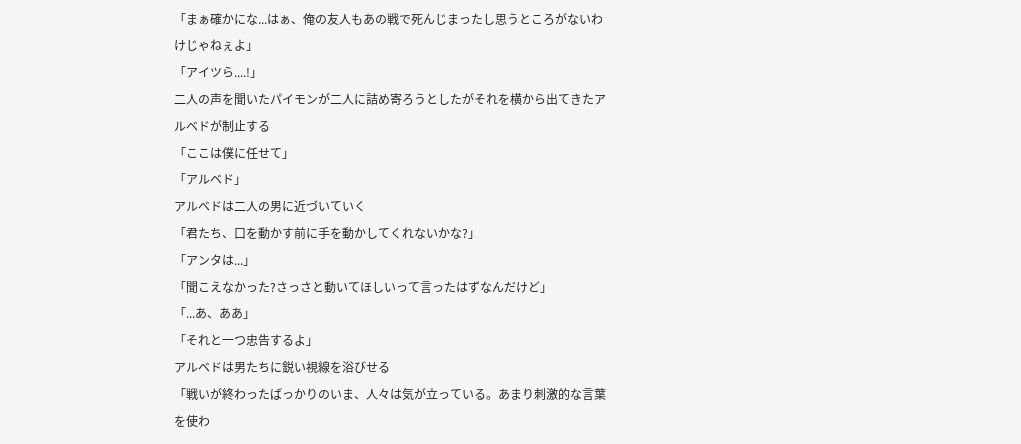「まぁ確かにな...はぁ、俺の友人もあの戦で死んじまったし思うところがないわけじゃねぇよ」
「アイツら....!」
二人の声を聞いたパイモンが二人に詰め寄ろうとしたがそれを横から出てきたアルベドが制止する
「ここは僕に任せて」
「アルベド」
アルベドは二人の男に近づいていく
「君たち、口を動かす前に手を動かしてくれないかな?」
「アンタは...」
「聞こえなかった?さっさと動いてほしいって言ったはずなんだけど」
「...あ、ああ」
「それと一つ忠告するよ」
アルベドは男たちに鋭い視線を浴びせる
「戦いが終わったばっかりのいま、人々は気が立っている。あまり刺激的な言葉を使わ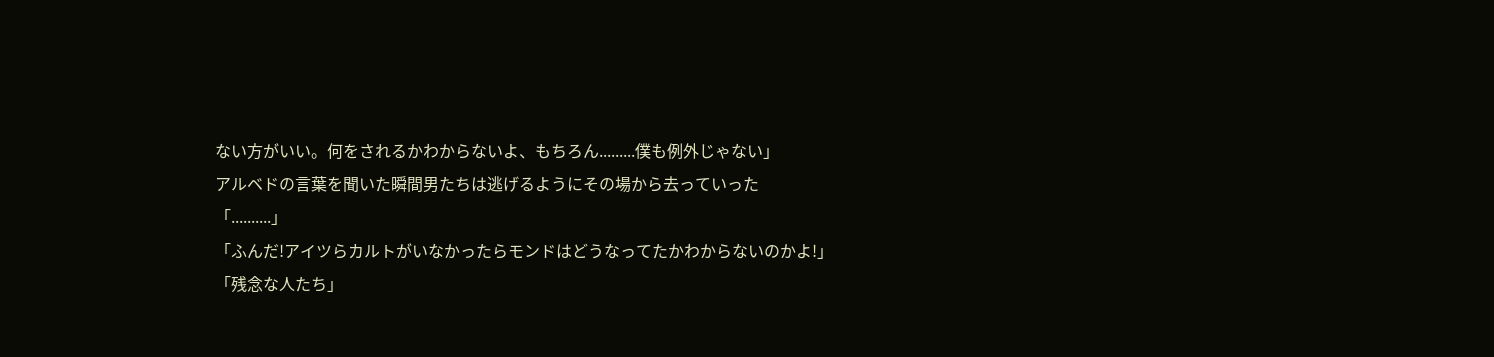ない方がいい。何をされるかわからないよ、もちろん.........僕も例外じゃない」
アルベドの言葉を聞いた瞬間男たちは逃げるようにその場から去っていった
「..........」
「ふんだ!アイツらカルトがいなかったらモンドはどうなってたかわからないのかよ!」
「残念な人たち」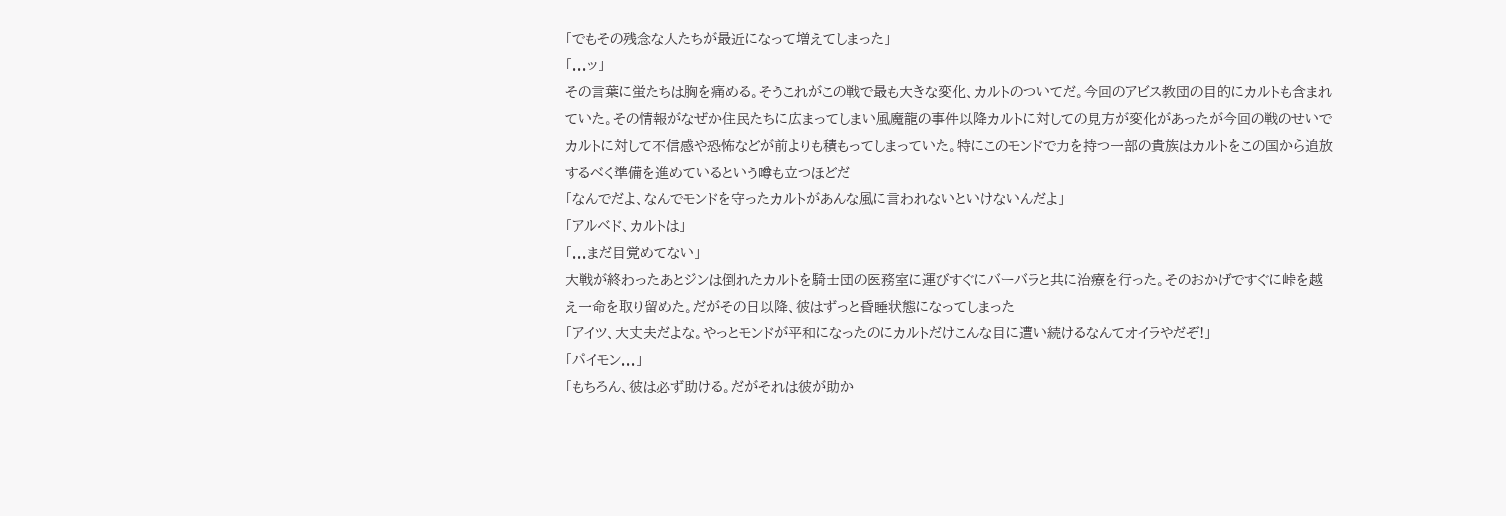「でもその残念な人たちが最近になって増えてしまった」
「...ッ」
その言葉に蛍たちは胸を痛める。そうこれがこの戦で最も大きな変化、カルトのついてだ。今回のアビス教団の目的にカルトも含まれていた。その情報がなぜか住民たちに広まってしまい風魔龍の事件以降カルトに対しての見方が変化があったが今回の戦のせいでカルトに対して不信感や恐怖などが前よりも積もってしまっていた。特にこのモンドで力を持つ一部の貴族はカルトをこの国から追放するべく準備を進めているという噂も立つほどだ
「なんでだよ、なんでモンドを守ったカルトがあんな風に言われないといけないんだよ」
「アルベド、カルトは」
「...まだ目覚めてない」
大戦が終わったあとジンは倒れたカルトを騎士団の医務室に運びすぐにバーバラと共に治療を行った。そのおかげですぐに峠を越え一命を取り留めた。だがその日以降、彼はずっと昏睡状態になってしまった
「アイツ、大丈夫だよな。やっとモンドが平和になったのにカルトだけこんな目に遭い続けるなんてオイラやだぞ!」
「パイモン...」
「もちろん、彼は必ず助ける。だがそれは彼が助か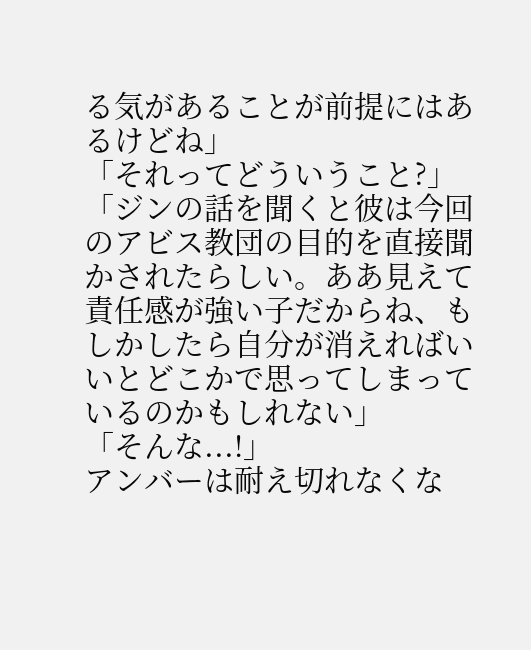る気があることが前提にはあるけどね」
「それってどういうこと?」
「ジンの話を聞くと彼は今回のアビス教団の目的を直接聞かされたらしい。ああ見えて責任感が強い子だからね、もしかしたら自分が消えればいいとどこかで思ってしまっているのかもしれない」
「そんな...!」
アンバーは耐え切れなくな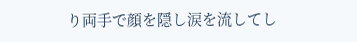り両手で顔を隠し涙を流してし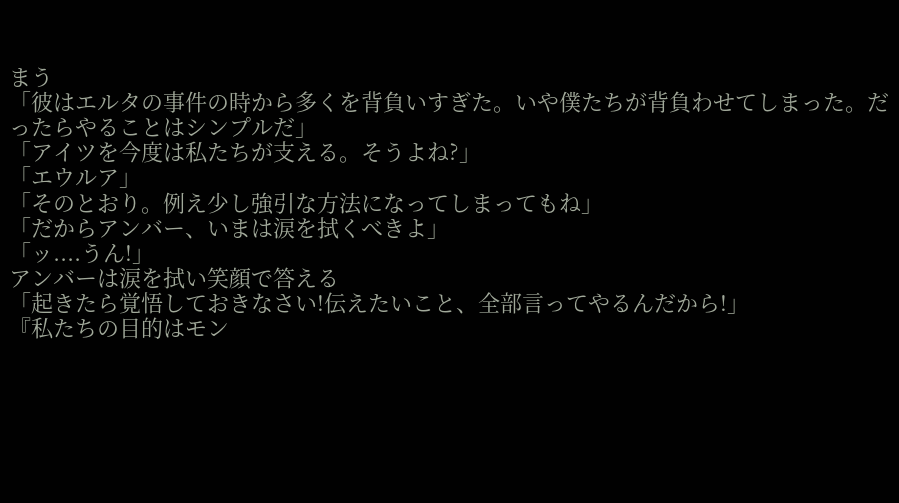まう
「彼はエルタの事件の時から多くを背負いすぎた。いや僕たちが背負わせてしまった。だったらやることはシンプルだ」
「アイツを今度は私たちが支える。そうよね?」
「エウルア」
「そのとおり。例え少し強引な方法になってしまってもね」
「だからアンバー、いまは涙を拭くべきよ」
「ッ....うん!」
アンバーは涙を拭い笑顔で答える
「起きたら覚悟しておきなさい!伝えたいこと、全部言ってやるんだから!」
『私たちの目的はモン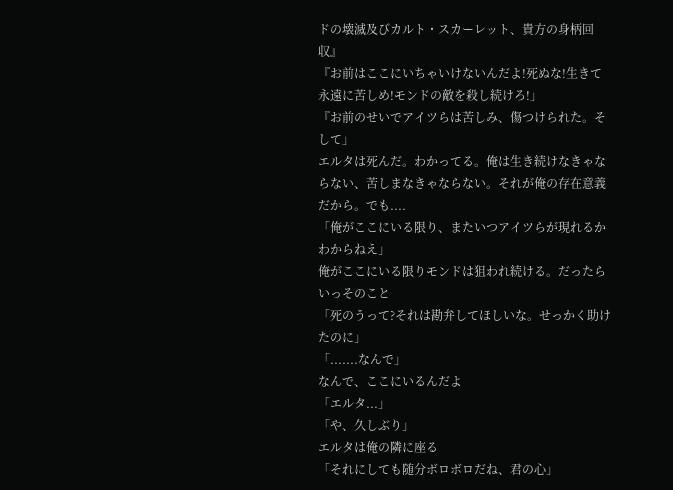ドの壊滅及びカルト・スカーレット、貴方の身柄回収』
『お前はここにいちゃいけないんだよ!死ぬな!生きて永遠に苦しめ!モンドの敵を殺し続けろ!」
『お前のせいでアイツらは苦しみ、傷つけられた。そして」
エルタは死んだ。わかってる。俺は生き続けなきゃならない、苦しまなきゃならない。それが俺の存在意義だから。でも....
「俺がここにいる限り、またいつアイツらが現れるかわからねえ」
俺がここにいる限りモンドは狙われ続ける。だったらいっそのこと
「死のうって?それは勘弁してほしいな。せっかく助けたのに」
「.......なんで」
なんで、ここにいるんだよ
「エルタ...」
「や、久しぶり」
エルタは俺の隣に座る
「それにしても随分ボロボロだね、君の心」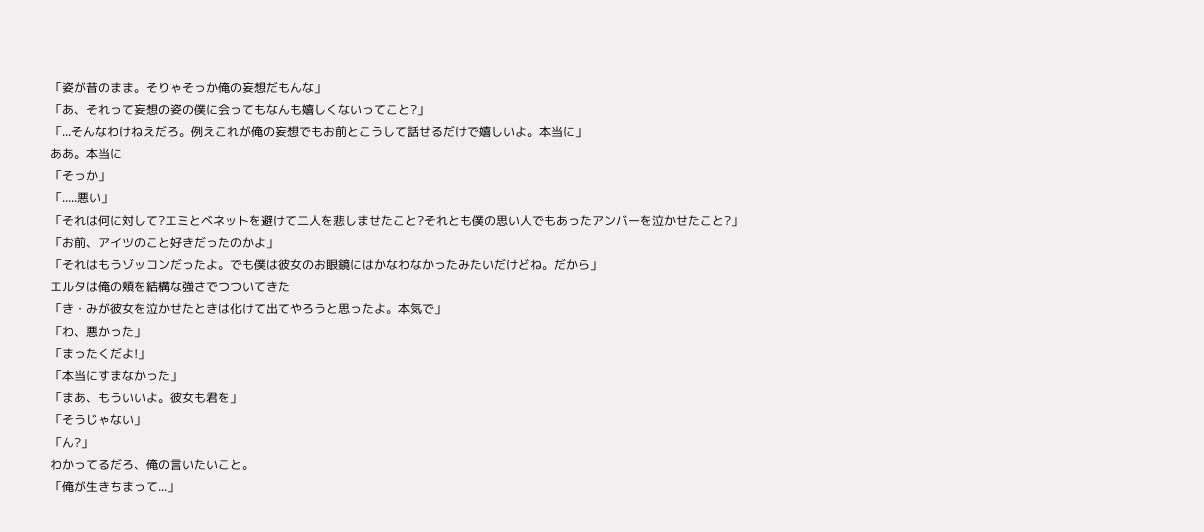「姿が昔のまま。そりゃそっか俺の妄想だもんな」
「あ、それって妄想の姿の僕に会ってもなんも嬉しくないってこと?」
「...そんなわけねえだろ。例えこれが俺の妄想でもお前とこうして話せるだけで嬉しいよ。本当に」
ああ。本当に
「そっか」
「.....悪い」
「それは何に対して?エミとベネットを避けて二人を悲しませたこと?それとも僕の思い人でもあったアンバーを泣かせたこと?」
「お前、アイツのこと好きだったのかよ」
「それはもうゾッコンだったよ。でも僕は彼女のお眼鏡にはかなわなかったみたいだけどね。だから」
エルタは俺の頬を結構な強さでつついてきた
「き・みが彼女を泣かせたときは化けて出てやろうと思ったよ。本気で」
「わ、悪かった」
「まったくだよ!」
「本当にすまなかった」
「まあ、もういいよ。彼女も君を」
「そうじゃない」
「ん?」
わかってるだろ、俺の言いたいこと。
「俺が生きちまって...」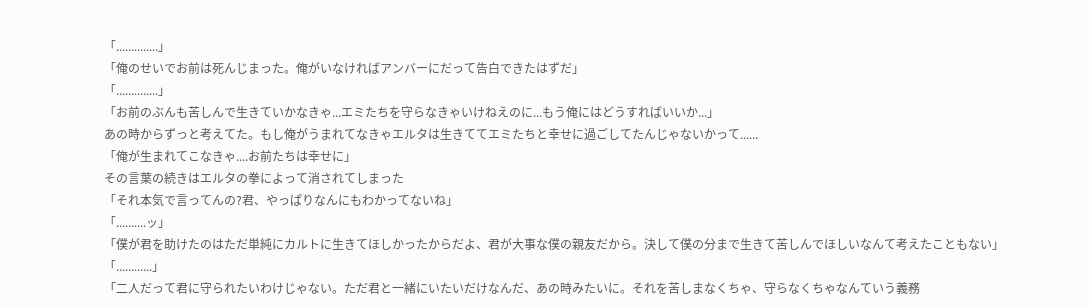「..............」
「俺のせいでお前は死んじまった。俺がいなければアンバーにだって告白できたはずだ」
「..............」
「お前のぶんも苦しんで生きていかなきゃ...エミたちを守らなきゃいけねえのに...もう俺にはどうすればいいか...」
あの時からずっと考えてた。もし俺がうまれてなきゃエルタは生きててエミたちと幸せに過ごしてたんじゃないかって......
「俺が生まれてこなきゃ....お前たちは幸せに」
その言葉の続きはエルタの拳によって消されてしまった
「それ本気で言ってんの?君、やっぱりなんにもわかってないね」
「..........ッ」
「僕が君を助けたのはただ単純にカルトに生きてほしかったからだよ、君が大事な僕の親友だから。決して僕の分まで生きて苦しんでほしいなんて考えたこともない」
「............」
「二人だって君に守られたいわけじゃない。ただ君と一緒にいたいだけなんだ、あの時みたいに。それを苦しまなくちゃ、守らなくちゃなんていう義務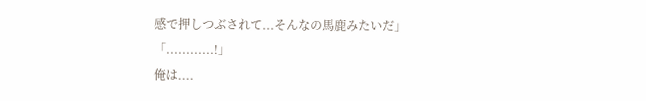感で押しつぶされて...そんなの馬鹿みたいだ」
「............!」
俺は....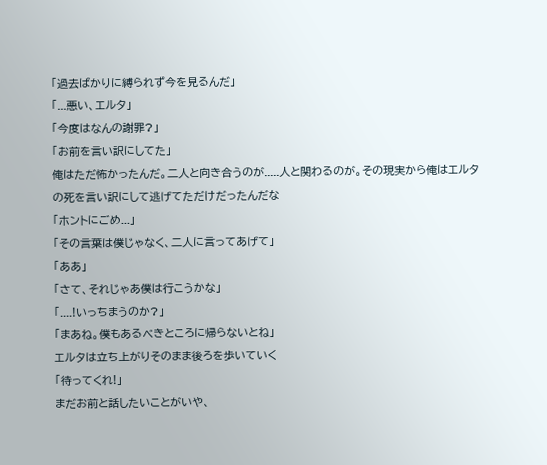「過去ばかりに縛られず今を見るんだ」
「...悪い、エルタ」
「今度はなんの謝罪?」
「お前を言い訳にしてた」
俺はただ怖かったんだ。二人と向き合うのが.....人と関わるのが。その現実から俺はエルタの死を言い訳にして逃げてただけだったんだな
「ホントにごめ...」
「その言葉は僕じゃなく、二人に言ってあげて」
「ああ」
「さて、それじゃあ僕は行こうかな」
「....!いっちまうのか?」
「まあね。僕もあるべきところに帰らないとね」
エルタは立ち上がりそのまま後ろを歩いていく
「待ってくれ!」
まだお前と話したいことがいや、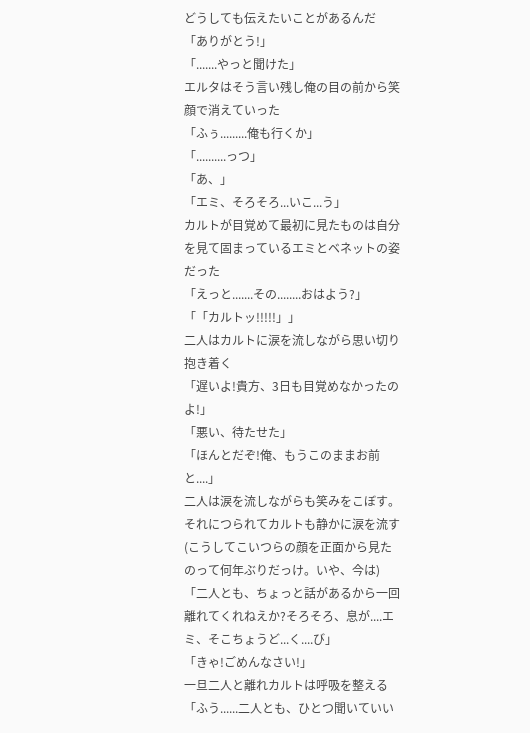どうしても伝えたいことがあるんだ
「ありがとう!」
「.......やっと聞けた」
エルタはそう言い残し俺の目の前から笑顔で消えていった
「ふぅ.........俺も行くか」
「..........っつ」
「あ、」
「エミ、そろそろ...いこ...う」
カルトが目覚めて最初に見たものは自分を見て固まっているエミとベネットの姿だった
「えっと.......その........おはよう?」
「「カルトッ!!!!!」」
二人はカルトに涙を流しながら思い切り抱き着く
「遅いよ!貴方、3日も目覚めなかったのよ!」
「悪い、待たせた」
「ほんとだぞ!俺、もうこのままお前と....」
二人は涙を流しながらも笑みをこぼす。それにつられてカルトも静かに涙を流す
(こうしてこいつらの顔を正面から見たのって何年ぶりだっけ。いや、今は)
「二人とも、ちょっと話があるから一回離れてくれねえか?そろそろ、息が....エミ、そこちょうど...く....び」
「きゃ!ごめんなさい!」
一旦二人と離れカルトは呼吸を整える
「ふう......二人とも、ひとつ聞いていい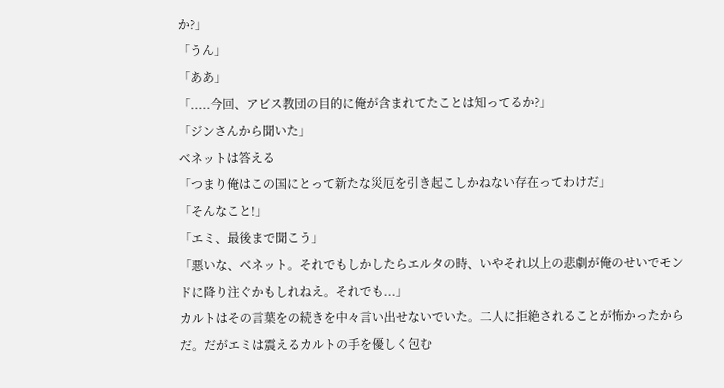か?」
「うん」
「ああ」
「.....今回、アビス教団の目的に俺が含まれてたことは知ってるか?」
「ジンさんから聞いた」
ベネットは答える
「つまり俺はこの国にとって新たな災厄を引き起こしかねない存在ってわけだ」
「そんなこと!」
「エミ、最後まで聞こう」
「悪いな、ベネット。それでもしかしたらエルタの時、いやそれ以上の悲劇が俺のせいでモンドに降り注ぐかもしれねえ。それでも...」
カルトはその言葉をの続きを中々言い出せないでいた。二人に拒絶されることが怖かったからだ。だがエミは震えるカルトの手を優しく包む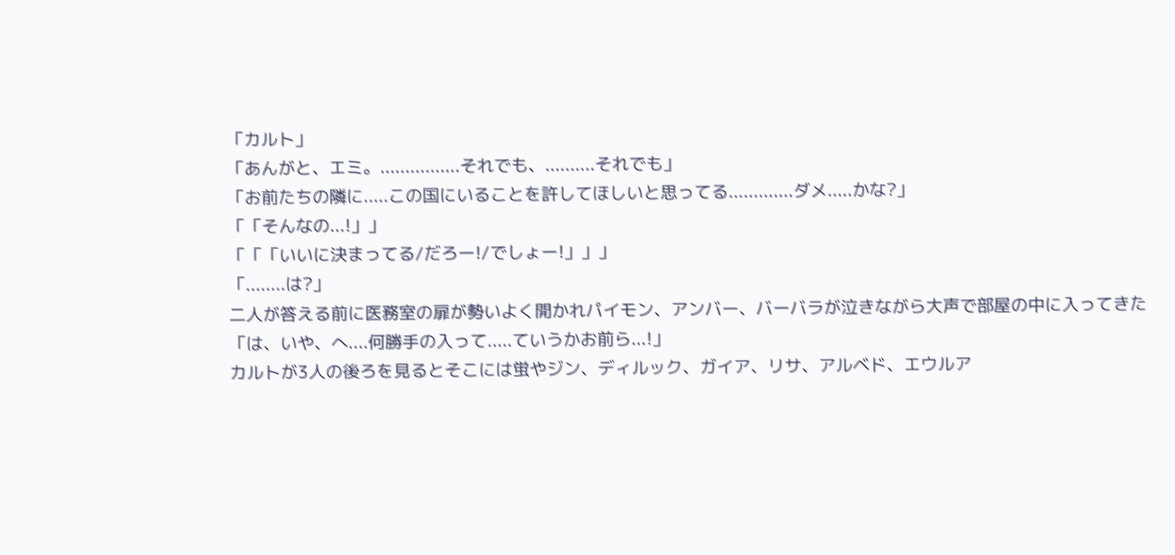「カルト」
「あんがと、エミ。................それでも、..........それでも」
「お前たちの隣に.....この国にいることを許してほしいと思ってる.............ダメ.....かな?」
「「そんなの...!」」
「「「いいに決まってる/だろー!/でしょー!」」」
「........は?」
二人が答える前に医務室の扉が勢いよく開かれパイモン、アンバー、バーバラが泣きながら大声で部屋の中に入ってきた
「は、いや、へ....何勝手の入って.....ていうかお前ら...!」
カルトが3人の後ろを見るとそこには蛍やジン、ディルック、ガイア、リサ、アルベド、エウルア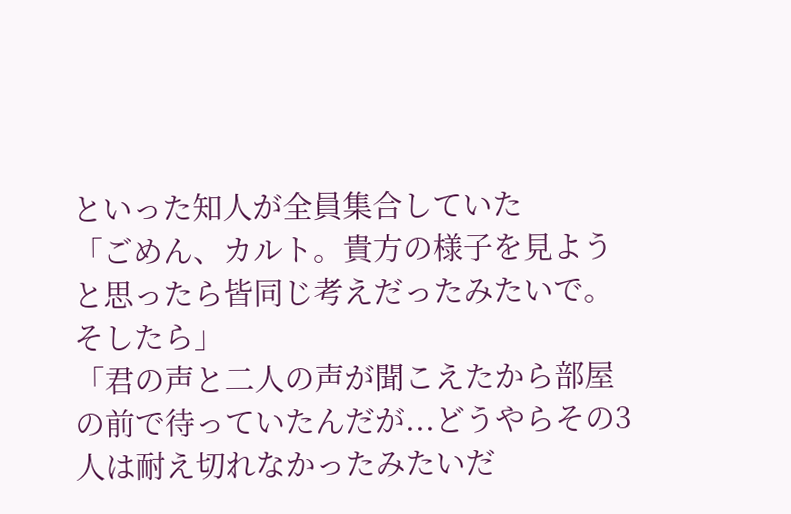といった知人が全員集合していた
「ごめん、カルト。貴方の様子を見ようと思ったら皆同じ考えだったみたいで。そしたら」
「君の声と二人の声が聞こえたから部屋の前で待っていたんだが...どうやらその3人は耐え切れなかったみたいだ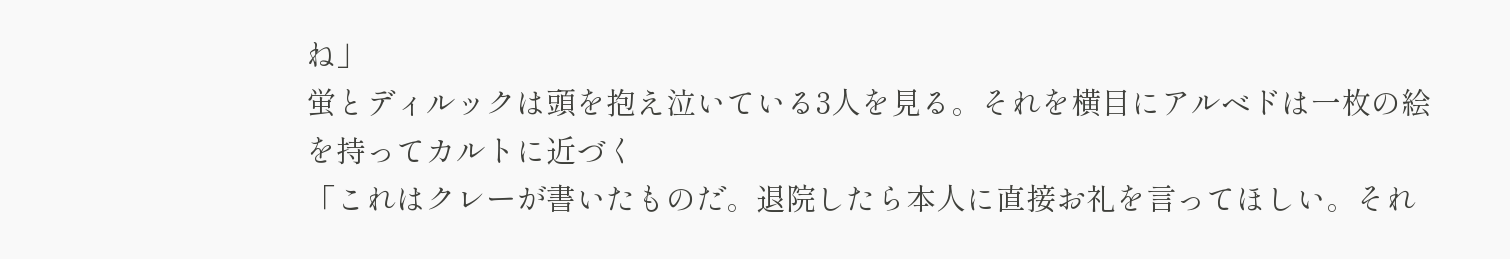ね」
蛍とディルックは頭を抱え泣いている3人を見る。それを横目にアルベドは一枚の絵を持ってカルトに近づく
「これはクレーが書いたものだ。退院したら本人に直接お礼を言ってほしい。それ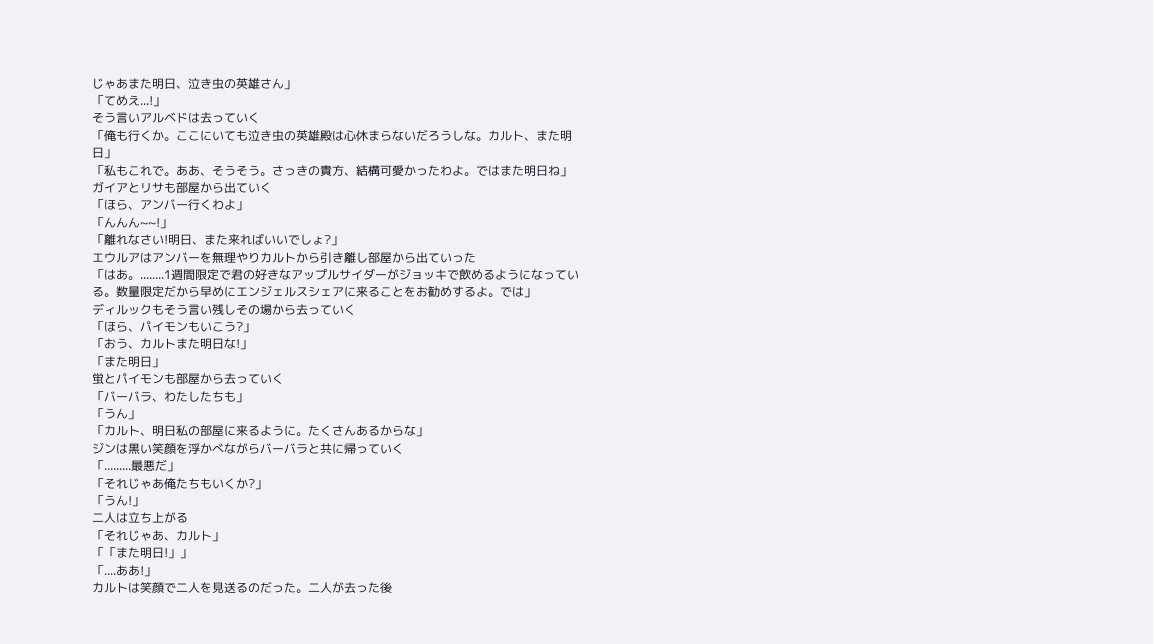じゃあまた明日、泣き虫の英雄さん」
「てめえ...!」
そう言いアルベドは去っていく
「俺も行くか。ここにいても泣き虫の英雄殿は心休まらないだろうしな。カルト、また明日」
「私もこれで。ああ、そうそう。さっきの貴方、結構可愛かったわよ。ではまた明日ね」
ガイアとリサも部屋から出ていく
「ほら、アンバー行くわよ」
「んんん~~!」
「離れなさい!明日、また来ればいいでしょ?」
エウルアはアンバーを無理やりカルトから引き離し部屋から出ていった
「はあ。........1週間限定で君の好きなアップルサイダーがジョッキで飲めるようになっている。数量限定だから早めにエンジェルスシェアに来ることをお勧めするよ。では」
ディルックもそう言い残しその場から去っていく
「ほら、パイモンもいこう?」
「おう、カルトまた明日な!」
「また明日」
蛍とパイモンも部屋から去っていく
「バーバラ、わたしたちも」
「うん」
「カルト、明日私の部屋に来るように。たくさんあるからな」
ジンは黒い笑顔を浮かべながらバーバラと共に帰っていく
「.........最悪だ」
「それじゃあ俺たちもいくか?」
「うん!」
二人は立ち上がる
「それじゃあ、カルト」
「「また明日!」」
「....ああ!」
カルトは笑顔で二人を見送るのだった。二人が去った後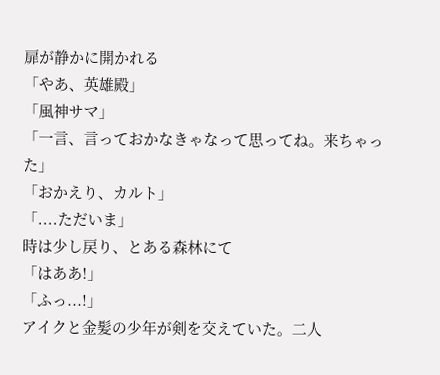扉が静かに開かれる
「やあ、英雄殿」
「風神サマ」
「一言、言っておかなきゃなって思ってね。来ちゃった」
「おかえり、カルト」
「....ただいま」
時は少し戻り、とある森林にて
「はああ!」
「ふっ...!」
アイクと金髪の少年が剣を交えていた。二人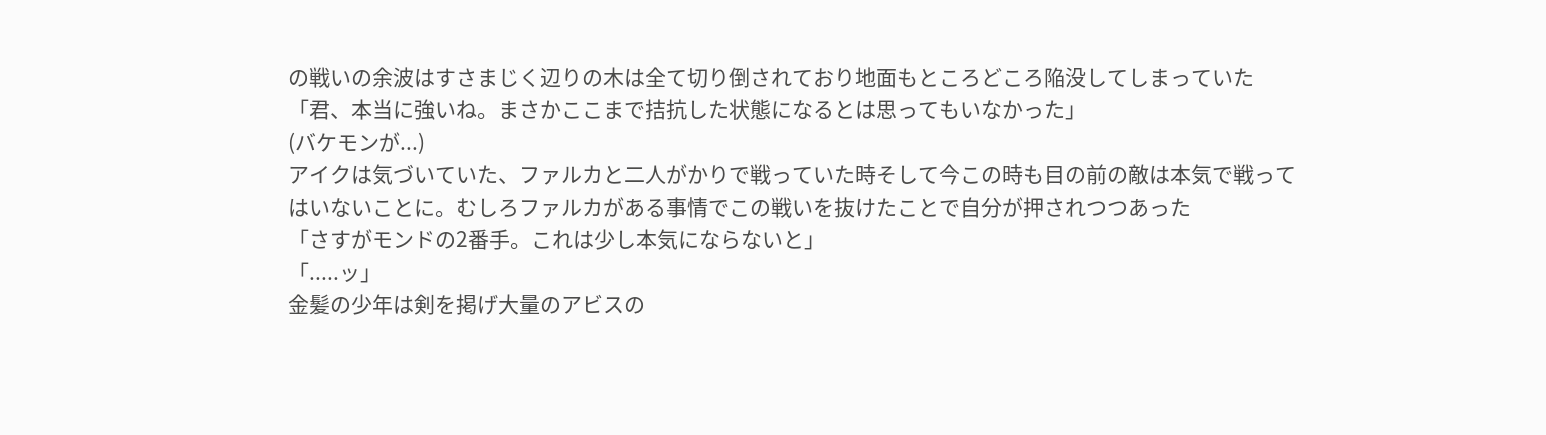の戦いの余波はすさまじく辺りの木は全て切り倒されており地面もところどころ陥没してしまっていた
「君、本当に強いね。まさかここまで拮抗した状態になるとは思ってもいなかった」
(バケモンが...)
アイクは気づいていた、ファルカと二人がかりで戦っていた時そして今この時も目の前の敵は本気で戦ってはいないことに。むしろファルカがある事情でこの戦いを抜けたことで自分が押されつつあった
「さすがモンドの2番手。これは少し本気にならないと」
「.....ッ」
金髪の少年は剣を掲げ大量のアビスの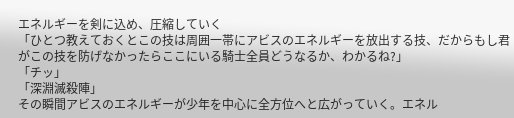エネルギーを剣に込め、圧縮していく
「ひとつ教えておくとこの技は周囲一帯にアビスのエネルギーを放出する技、だからもし君がこの技を防げなかったらここにいる騎士全員どうなるか、わかるね?」
「チッ」
「深淵滅殺陣」
その瞬間アビスのエネルギーが少年を中心に全方位へと広がっていく。エネル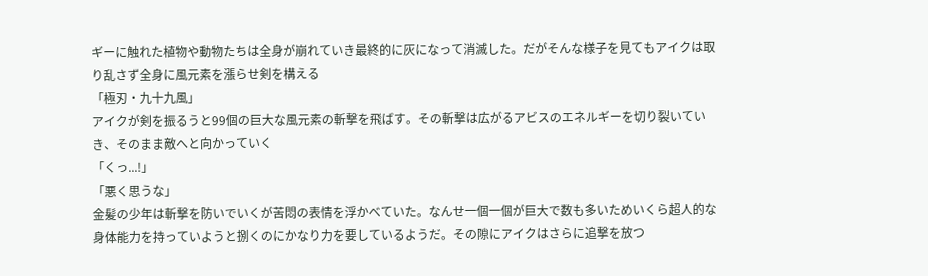ギーに触れた植物や動物たちは全身が崩れていき最終的に灰になって消滅した。だがそんな様子を見てもアイクは取り乱さず全身に風元素を漲らせ剣を構える
「極刃・九十九風」
アイクが剣を振るうと99個の巨大な風元素の斬撃を飛ばす。その斬撃は広がるアビスのエネルギーを切り裂いていき、そのまま敵へと向かっていく
「くっ...!」
「悪く思うな」
金髪の少年は斬撃を防いでいくが苦悶の表情を浮かべていた。なんせ一個一個が巨大で数も多いためいくら超人的な身体能力を持っていようと捌くのにかなり力を要しているようだ。その隙にアイクはさらに追撃を放つ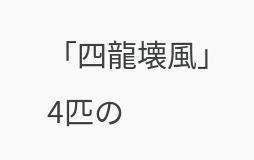「四龍壊風」
4匹の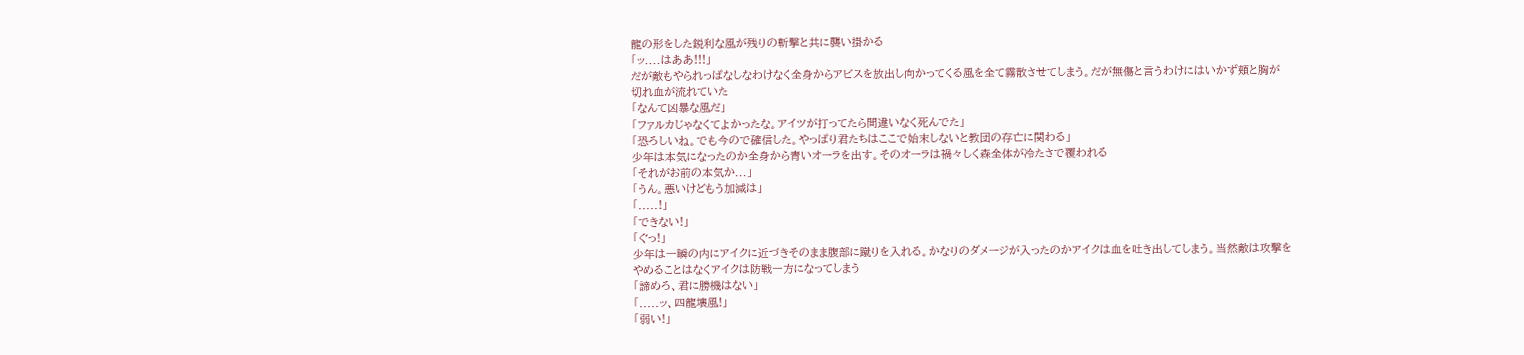龍の形をした鋭利な風が残りの斬撃と共に襲い掛かる
「ッ....はああ!!!」
だが敵もやられっぱなしなわけなく全身からアビスを放出し向かってくる風を全て霧散させてしまう。だが無傷と言うわけにはいかず頬と胸が切れ血が流れていた
「なんて凶暴な風だ」
「ファルカじゃなくてよかったな。アイツが打ってたら間違いなく死んでた」
「恐ろしいね。でも今ので確信した。やっぱり君たちはここで始末しないと教団の存亡に関わる」
少年は本気になったのか全身から青いオーラを出す。そのオーラは禍々しく森全体が冷たさで覆われる
「それがお前の本気か...」
「うん。悪いけどもう加減は」
「.....!」
「できない!」
「ぐっ!」
少年は一瞬の内にアイクに近づきそのまま腹部に蹴りを入れる。かなりのダメージが入ったのかアイクは血を吐き出してしまう。当然敵は攻撃をやめることはなくアイクは防戦一方になってしまう
「諦めろ、君に勝機はない」
「.....ッ、四龍壊風!」
「弱い!」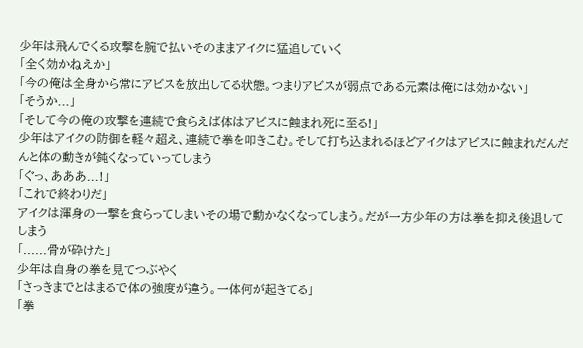少年は飛んでくる攻撃を腕で払いそのままアイクに猛追していく
「全く効かねえか」
「今の俺は全身から常にアビスを放出してる状態。つまりアビスが弱点である元素は俺には効かない」
「そうか...」
「そして今の俺の攻撃を連続で食らえば体はアビスに蝕まれ死に至る!」
少年はアイクの防御を軽々超え、連続で拳を叩きこむ。そして打ち込まれるほどアイクはアビスに蝕まれだんだんと体の動きが鈍くなっていってしまう
「ぐっ、あああ...!」
「これで終わりだ」
アイクは渾身の一撃を食らってしまいその場で動かなくなってしまう。だが一方少年の方は拳を抑え後退してしまう
「......骨が砕けた」
少年は自身の拳を見てつぶやく
「さっきまでとはまるで体の強度が違う。一体何が起きてる」
「拳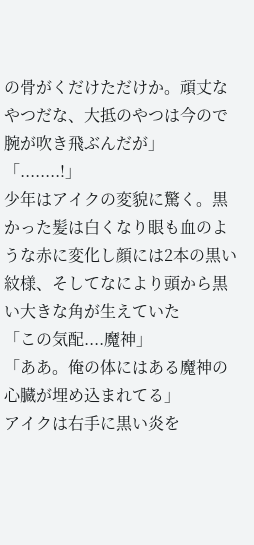の骨がくだけただけか。頑丈なやつだな、大抵のやつは今ので腕が吹き飛ぶんだが」
「........!」
少年はアイクの変貌に驚く。黒かった髪は白くなり眼も血のような赤に変化し顔には2本の黒い紋様、そしてなにより頭から黒い大きな角が生えていた
「この気配....魔神」
「ああ。俺の体にはある魔神の心臓が埋め込まれてる」
アイクは右手に黒い炎を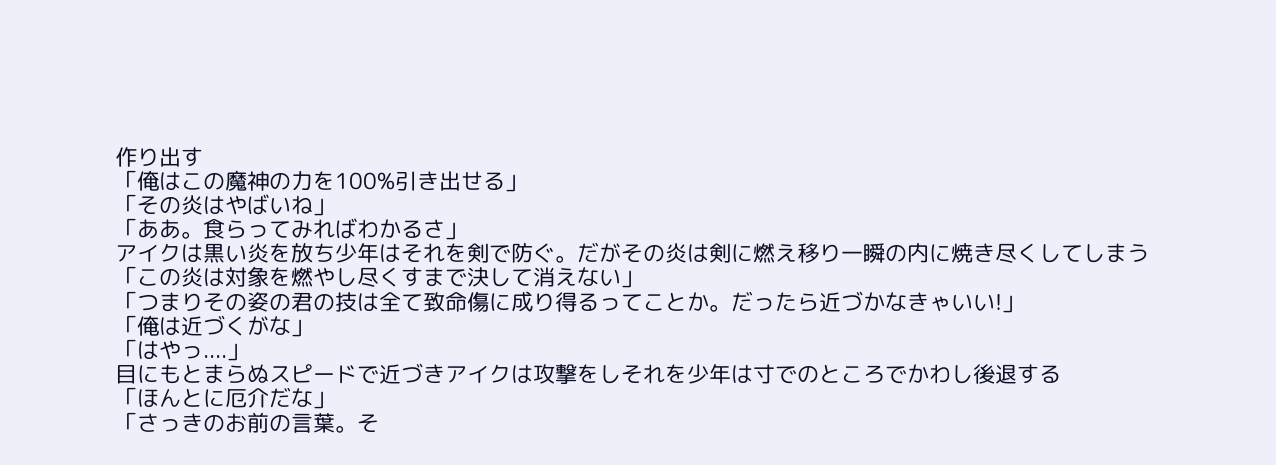作り出す
「俺はこの魔神の力を100%引き出せる」
「その炎はやばいね」
「ああ。食らってみればわかるさ」
アイクは黒い炎を放ち少年はそれを剣で防ぐ。だがその炎は剣に燃え移り一瞬の内に焼き尽くしてしまう
「この炎は対象を燃やし尽くすまで決して消えない」
「つまりその姿の君の技は全て致命傷に成り得るってことか。だったら近づかなきゃいい!」
「俺は近づくがな」
「はやっ....」
目にもとまらぬスピードで近づきアイクは攻撃をしそれを少年は寸でのところでかわし後退する
「ほんとに厄介だな」
「さっきのお前の言葉。そ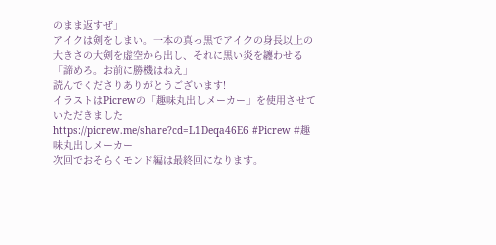のまま返すぜ」
アイクは剣をしまい。一本の真っ黒でアイクの身長以上の大きさの大剣を虚空から出し、それに黒い炎を纏わせる
「諦めろ。お前に勝機はねえ」
読んでくださりありがとうございます!
イラストはPicrewの「趣味丸出しメーカー」を使用させていただきましたhttps://picrew.me/share?cd=L1Deqa46E6 #Picrew #趣味丸出しメーカー
次回でおそらくモンド編は最終回になります。